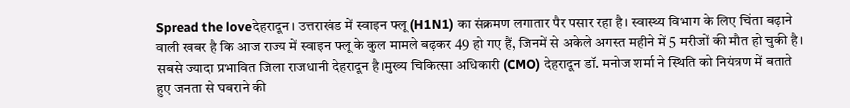Spread the loveदेहरादून। उत्तराखंड में स्वाइन फ्लू (H1N1) का संक्रमण लगातार पैर पसार रहा है। स्वास्थ्य विभाग के लिए चिंता बढ़ाने वाली खबर है कि आज राज्य में स्वाइन फ्लू के कुल मामले बढ़कर 49 हो गए हैं, जिनमें से अकेले अगस्त महीने में 5 मरीजों की मौत हो चुकी है। सबसे ज्यादा प्रभावित जिला राजधानी देहरादून है।मुख्य चिकित्सा अधिकारी (CMO) देहरादून डॉ. मनोज शर्मा ने स्थिति को नियंत्रण में बताते हुए जनता से घबराने की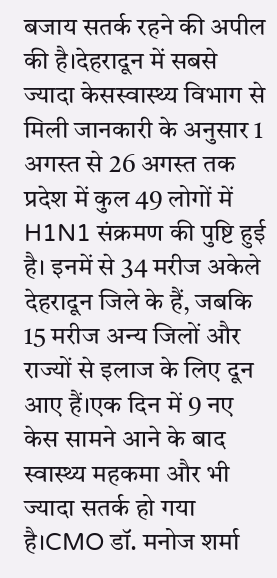बजाय सतर्क रहने की अपील की है।देहरादून में सबसे ज्यादा केसस्वास्थ्य विभाग से मिली जानकारी के अनुसार 1 अगस्त से 26 अगस्त तक प्रदेश में कुल 49 लोगों में H1N1 संक्रमण की पुष्टि हुई है। इनमें से 34 मरीज अकेले देहरादून जिले के हैं, जबकि 15 मरीज अन्य जिलों और राज्यों से इलाज के लिए दून आए हैं।एक दिन में 9 नए केस सामने आने के बाद स्वास्थ्य महकमा और भी ज्यादा सतर्क हो गया है।CMO डॉ. मनोज शर्मा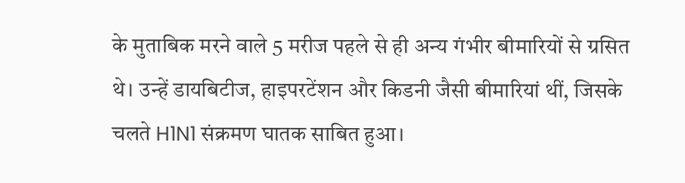के मुताबिक मरने वाले 5 मरीज पहले से ही अन्य गंभीर बीमारियों से ग्रसित थे। उन्हें डायबिटीज, हाइपरटेंशन और किडनी जैसी बीमारियां थीं, जिसके चलते H1N1 संक्रमण घातक साबित हुआ।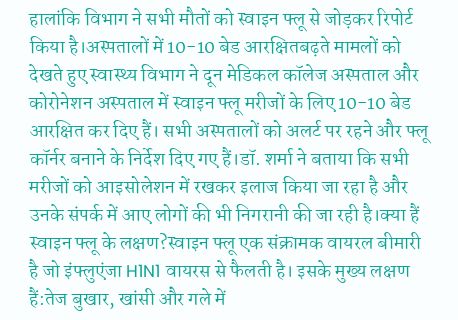हालांकि विभाग ने सभी मौतों को स्वाइन फ्लू से जोड़कर रिपोर्ट किया है।अस्पतालों में 10-10 बेड आरक्षितबढ़ते मामलों को देखते हुए स्वास्थ्य विभाग ने दून मेडिकल कॉलेज अस्पताल और कोरोनेशन अस्पताल में स्वाइन फ्लू मरीजों के लिए 10-10 बेड आरक्षित कर दिए हैं। सभी अस्पतालों को अलर्ट पर रहने और फ्लू कॉर्नर बनाने के निर्देश दिए गए हैं।डॉ. शर्मा ने बताया कि सभी मरीजों को आइसोलेशन में रखकर इलाज किया जा रहा है और उनके संपर्क में आए लोगों की भी निगरानी की जा रही है।क्या हैं स्वाइन फ्लू के लक्षण?स्वाइन फ्लू एक संक्रामक वायरल बीमारी है जो इंफ्लुएंजा H1N1 वायरस से फैलती है। इसके मुख्य लक्षण हैं:तेज बुखार, खांसी और गले में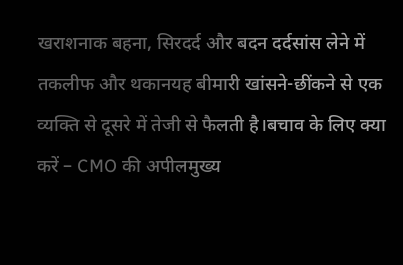खराशनाक बहना, सिरदर्द और बदन दर्दसांस लेने में तकलीफ और थकानयह बीमारी खांसने-छींकने से एक व्यक्ति से दूसरे में तेजी से फैलती है।बचाव के लिए क्या करें – CMO की अपीलमुख्य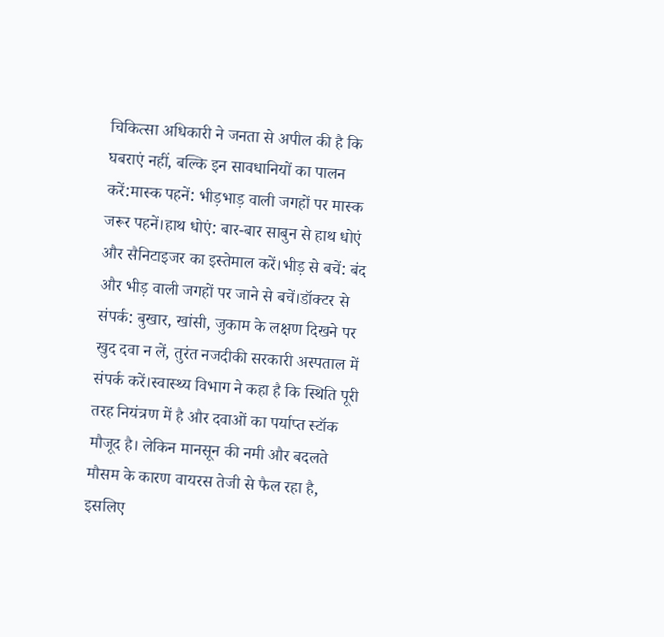चिकित्सा अधिकारी ने जनता से अपील की है कि घबराएं नहीं, बल्कि इन सावधानियों का पालन करें:मास्क पहनें: भीड़भाड़ वाली जगहों पर मास्क जरूर पहनें।हाथ धोएं: बार-बार साबुन से हाथ धोएं और सैनिटाइजर का इस्तेमाल करें।भीड़ से बचें: बंद और भीड़ वाली जगहों पर जाने से बचें।डॉक्टर से संपर्क: बुखार, खांसी, जुकाम के लक्षण दिखने पर खुद दवा न लें, तुरंत नजदीकी सरकारी अस्पताल में संपर्क करें।स्वास्थ्य विभाग ने कहा है कि स्थिति पूरी तरह नियंत्रण में है और दवाओं का पर्याप्त स्टॉक मौजूद है। लेकिन मानसून की नमी और बदलते मौसम के कारण वायरस तेजी से फैल रहा है, इसलिए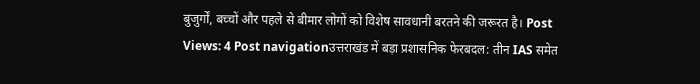बुजुर्गों, बच्चों और पहले से बीमार लोगों को विशेष सावधानी बरतने की जरूरत है। Post Views: 4 Post navigationउत्तराखंड में बड़ा प्रशासनिक फेरबदल: तीन IAS समेत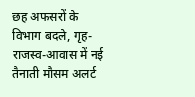छह अफसरों के विभाग बदले, गृह-राजस्व-आवास में नई तैनाती मौसम अलर्ट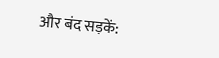और बंद सड़कें: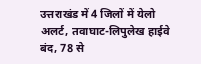उत्तराखंड में 4 जिलों में येलो अलर्ट, तवाघाट-लिपुलेख हाईवे बंद, 78 से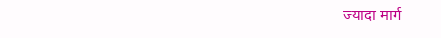ज्यादा मार्ग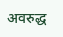अवरुद्ध